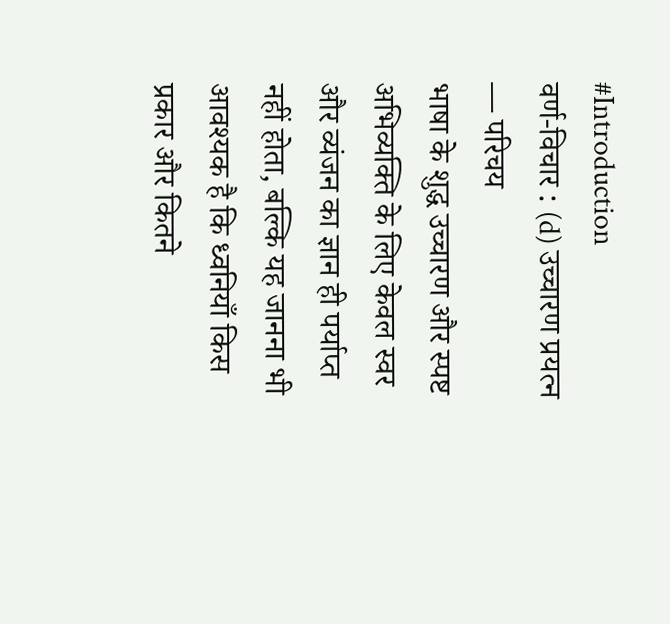#Introduction
वर्ण-विचार : (d) उच्चारण प्रयत्न — परिचय
भाषा के शुद्ध उच्चारण और स्पष्ट अभिव्यक्ति के लिए केवल स्वर और व्यंजन का ज्ञान ही पर्याप्त नहीं होता, बल्कि यह जानना भी आवश्यक है कि ध्वनियाँ किस प्रकार और कितने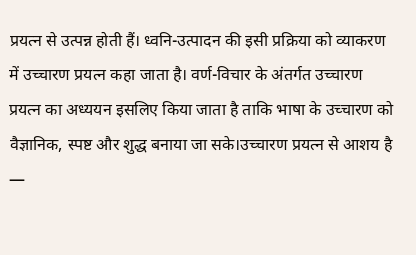प्रयत्न से उत्पन्न होती हैं। ध्वनि-उत्पादन की इसी प्रक्रिया को व्याकरण में उच्चारण प्रयत्न कहा जाता है। वर्ण-विचार के अंतर्गत उच्चारण प्रयत्न का अध्ययन इसलिए किया जाता है ताकि भाषा के उच्चारण को वैज्ञानिक, स्पष्ट और शुद्ध बनाया जा सके।उच्चारण प्रयत्न से आशय है —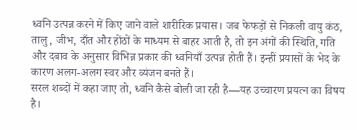ध्वनि उत्पन्न करने में किए जाने वाले शारीरिक प्रयास। जब फेफड़ों से निकली वायु कंठ, तालु, जीभ, दाँत और होंठों के माध्यम से बाहर आती है, तो इन अंगों की स्थिति, गति और दबाव के अनुसार विभिन्न प्रकार की ध्वनियाँ उत्पन्न होती हैं। इन्हीं प्रयासों के भेद के कारण अलग-अलग स्वर और व्यंजन बनते हैं।
सरल शब्दों में कहा जाए तो, ध्वनि कैसे बोली जा रही है—यह उच्चारण प्रयत्न का विषय है।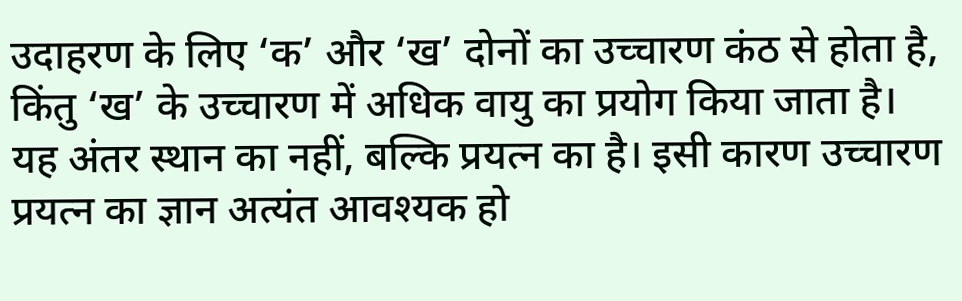उदाहरण के लिए ‘क’ और ‘ख’ दोनों का उच्चारण कंठ से होता है, किंतु ‘ख’ के उच्चारण में अधिक वायु का प्रयोग किया जाता है। यह अंतर स्थान का नहीं, बल्कि प्रयत्न का है। इसी कारण उच्चारण प्रयत्न का ज्ञान अत्यंत आवश्यक हो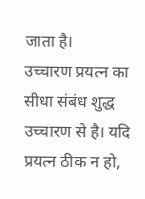जाता है।
उच्चारण प्रयत्न का सीधा संबंध शुद्ध उच्चारण से है। यदि प्रयत्न ठीक न हो,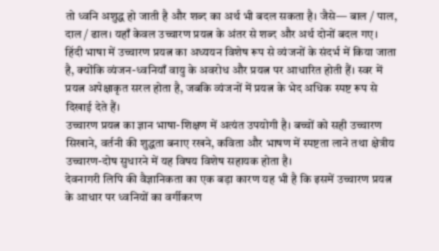तो ध्वनि अशुद्ध हो जाती है और शब्द का अर्थ भी बदल सकता है। जैसे— बाल / पाल, दाल / ढाल। यहाँ केवल उच्चारण प्रयत्न के अंतर से शब्द और अर्थ दोनों बदल गए।
हिंदी भाषा में उच्चारण प्रयत्न का अध्ययन विशेष रूप से व्यंजनों के संदर्भ में किया जाता है, क्योंकि व्यंजन-ध्वनियाँ वायु के अवरोध और प्रयत्न पर आधारित होती हैं। स्वर में प्रयत्न अपेक्षाकृत सरल होता है, जबकि व्यंजनों में प्रयत्न के भेद अधिक स्पष्ट रूप से दिखाई देते हैं।
उच्चारण प्रयत्न का ज्ञान भाषा-शिक्षण में अत्यंत उपयोगी है। बच्चों को सही उच्चारण सिखाने, वर्तनी की शुद्धता बनाए रखने, कविता और भाषण में स्पष्टता लाने तथा क्षेत्रीय उच्चारण-दोष सुधारने में यह विषय विशेष सहायक होता है।
देवनागरी लिपि की वैज्ञानिकता का एक बड़ा कारण यह भी है कि इसमें उच्चारण प्रयत्न के आधार पर ध्वनियों का वर्गीकरण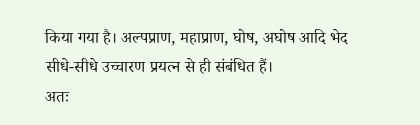किया गया है। अल्पप्राण, महाप्राण, घोष, अघोष आदि भेद सीधे-सीधे उच्चारण प्रयत्न से ही संबंधित हैं।
अतः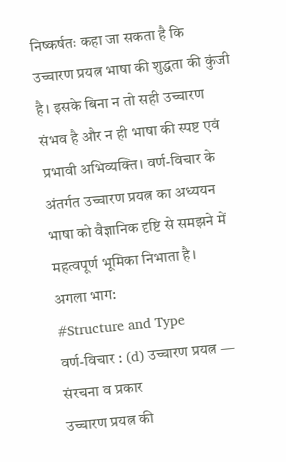निष्कर्षतः कहा जा सकता है कि उच्चारण प्रयत्न भाषा की शुद्धता की कुंजी है। इसके बिना न तो सही उच्चारण संभव है और न ही भाषा की स्पष्ट एवं प्रभावी अभिव्यक्ति। वर्ण-विचार के अंतर्गत उच्चारण प्रयत्न का अध्ययन भाषा को वैज्ञानिक दृष्टि से समझने में महत्वपूर्ण भूमिका निभाता है।
अगला भाग:
#Structure and Type
वर्ण-विचार : (d) उच्चारण प्रयत्न — संरचना व प्रकार
उच्चारण प्रयत्न की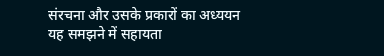संरचना और उसके प्रकारों का अध्ययन यह समझने में सहायता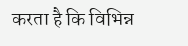करता है कि विभिन्न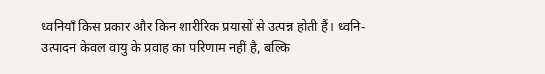ध्वनियाँ किस प्रकार और किन शारीरिक प्रयासों से उत्पन्न होती हैं। ध्वनि-उत्पादन केवल वायु के प्रवाह का परिणाम नहीं है, बल्कि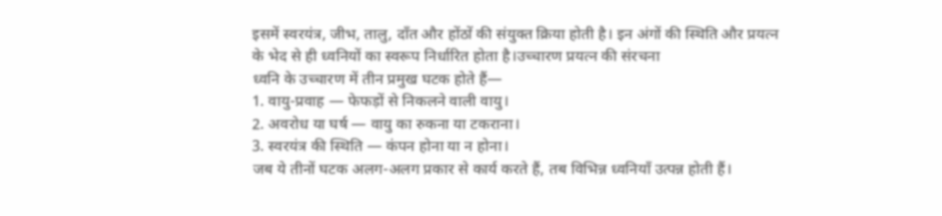इसमें स्वरयंत्र, जीभ, तालु, दाँत और होंठों की संयुक्त क्रिया होती है। इन अंगों की स्थिति और प्रयत्न के भेद से ही ध्वनियों का स्वरूप निर्धारित होता है।उच्चारण प्रयत्न की संरचना
ध्वनि के उच्चारण में तीन प्रमुख घटक होते हैं—
1. वायु-प्रवाह — फेफड़ों से निकलने वाली वायु।
2. अवरोध या घर्ष — वायु का रुकना या टकराना।
3. स्वरयंत्र की स्थिति — कंपन होना या न होना।
जब ये तीनों घटक अलग-अलग प्रकार से कार्य करते हैं, तब विभिन्न ध्वनियाँ उत्पन्न होती हैं।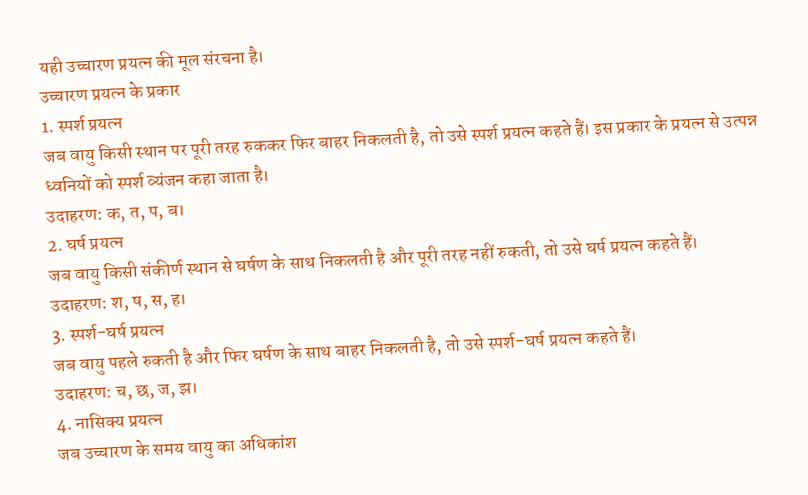यही उच्चारण प्रयत्न की मूल संरचना है।
उच्चारण प्रयत्न के प्रकार
1. स्पर्श प्रयत्न
जब वायु किसी स्थान पर पूरी तरह रुककर फिर बाहर निकलती है, तो उसे स्पर्श प्रयत्न कहते हैं। इस प्रकार के प्रयत्न से उत्पन्न ध्वनियों को स्पर्श व्यंजन कहा जाता है।
उदाहरण: क, त, प, ब।
2. घर्ष प्रयत्न
जब वायु किसी संकीर्ण स्थान से घर्षण के साथ निकलती है और पूरी तरह नहीं रुकती, तो उसे घर्ष प्रयत्न कहते हैं।
उदाहरण: श, ष, स, ह।
3. स्पर्श-घर्ष प्रयत्न
जब वायु पहले रुकती है और फिर घर्षण के साथ बाहर निकलती है, तो उसे स्पर्श-घर्ष प्रयत्न कहते हैं।
उदाहरण: च, छ, ज, झ।
4. नासिक्य प्रयत्न
जब उच्चारण के समय वायु का अधिकांश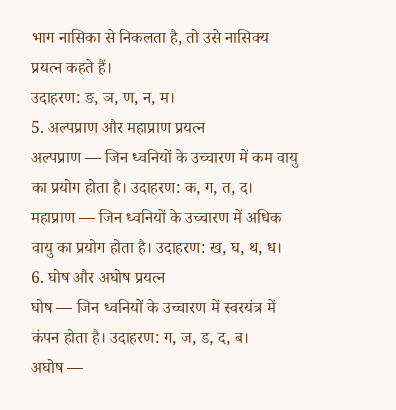भाग नासिका से निकलता है, तो उसे नासिक्य प्रयत्न कहते हैं।
उदाहरण: ङ, ञ, ण, न, म।
5. अल्पप्राण और महाप्राण प्रयत्न
अल्पप्राण — जिन ध्वनियों के उच्चारण में कम वायु का प्रयोग होता है। उदाहरण: क, ग, त, द।
महाप्राण — जिन ध्वनियों के उच्चारण में अधिक वायु का प्रयोग होता है। उदाहरण: ख, घ, थ, ध।
6. घोष और अघोष प्रयत्न
घोष — जिन ध्वनियों के उच्चारण में स्वरयंत्र में कंपन होता है। उदाहरण: ग, ज, ड, द, ब।
अघोष —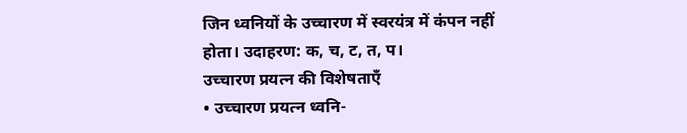जिन ध्वनियों के उच्चारण में स्वरयंत्र में कंपन नहीं होता। उदाहरण: क, च, ट, त, प।
उच्चारण प्रयत्न की विशेषताएँ
• उच्चारण प्रयत्न ध्वनि-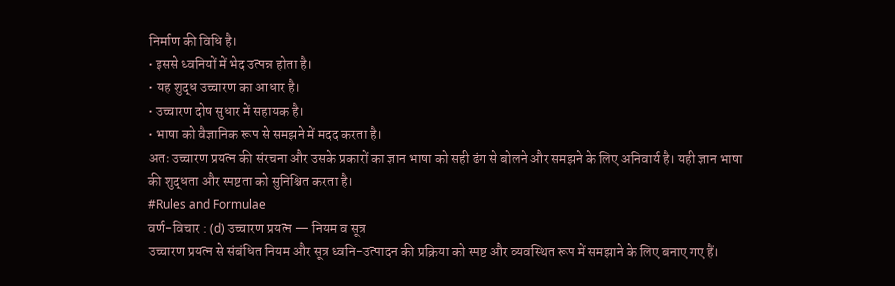निर्माण की विधि है।
• इससे ध्वनियों में भेद उत्पन्न होता है।
• यह शुद्ध उच्चारण का आधार है।
• उच्चारण दोष सुधार में सहायक है।
• भाषा को वैज्ञानिक रूप से समझने में मदद करता है।
अतः उच्चारण प्रयत्न की संरचना और उसके प्रकारों का ज्ञान भाषा को सही ढंग से बोलने और समझने के लिए अनिवार्य है। यही ज्ञान भाषा की शुद्धता और स्पष्टता को सुनिश्चित करता है।
#Rules and Formulae
वर्ण-विचार : (d) उच्चारण प्रयत्न — नियम व सूत्र
उच्चारण प्रयत्न से संबंधित नियम और सूत्र ध्वनि-उत्पादन की प्रक्रिया को स्पष्ट और व्यवस्थित रूप में समझाने के लिए बनाए गए हैं।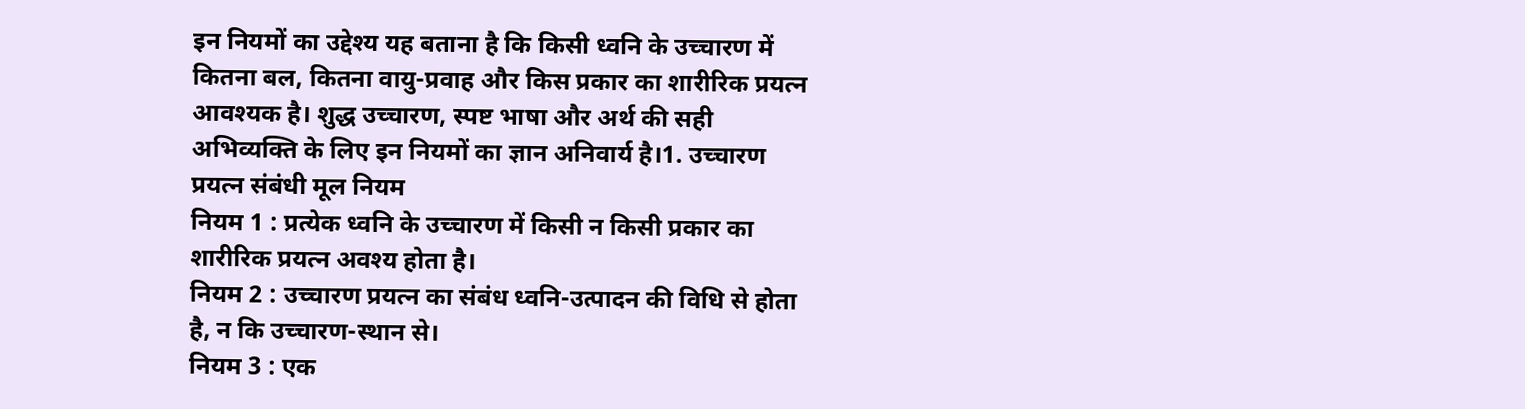इन नियमों का उद्देश्य यह बताना है कि किसी ध्वनि के उच्चारण में कितना बल, कितना वायु-प्रवाह और किस प्रकार का शारीरिक प्रयत्न आवश्यक है। शुद्ध उच्चारण, स्पष्ट भाषा और अर्थ की सही अभिव्यक्ति के लिए इन नियमों का ज्ञान अनिवार्य है।1. उच्चारण प्रयत्न संबंधी मूल नियम
नियम 1 : प्रत्येक ध्वनि के उच्चारण में किसी न किसी प्रकार का शारीरिक प्रयत्न अवश्य होता है।
नियम 2 : उच्चारण प्रयत्न का संबंध ध्वनि-उत्पादन की विधि से होता है, न कि उच्चारण-स्थान से।
नियम 3 : एक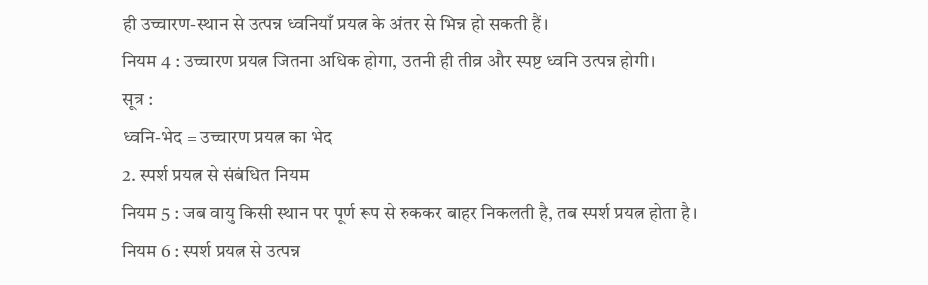ही उच्चारण-स्थान से उत्पन्न ध्वनियाँ प्रयत्न के अंतर से भिन्न हो सकती हैं।
नियम 4 : उच्चारण प्रयत्न जितना अधिक होगा, उतनी ही तीव्र और स्पष्ट ध्वनि उत्पन्न होगी।
सूत्र :
ध्वनि-भेद = उच्चारण प्रयत्न का भेद
2. स्पर्श प्रयत्न से संबंधित नियम
नियम 5 : जब वायु किसी स्थान पर पूर्ण रूप से रुककर बाहर निकलती है, तब स्पर्श प्रयत्न होता है।
नियम 6 : स्पर्श प्रयत्न से उत्पन्न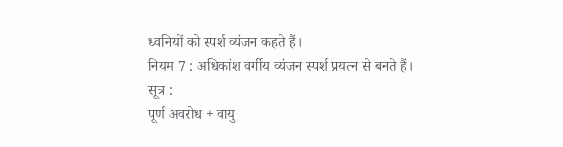ध्वनियों को स्पर्श व्यंजन कहते हैं।
नियम 7 : अधिकांश वर्गीय व्यंजन स्पर्श प्रयत्न से बनते हैं।
सूत्र :
पूर्ण अवरोध + वायु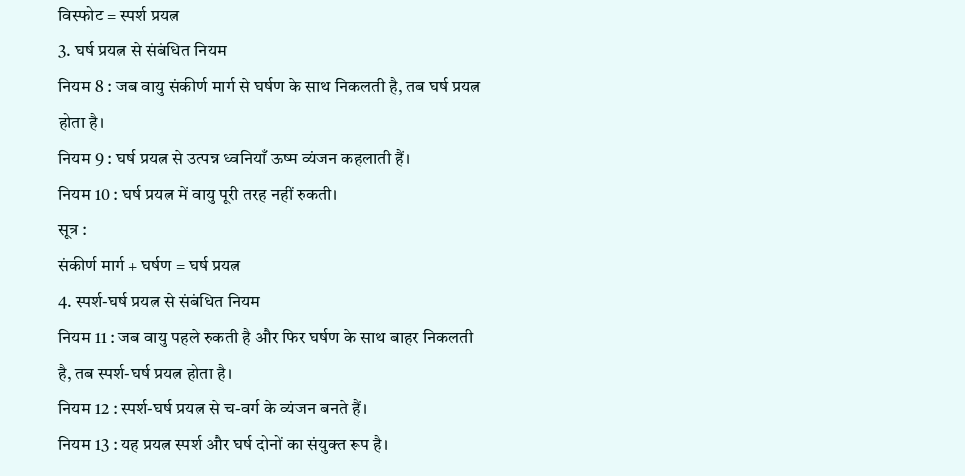विस्फोट = स्पर्श प्रयत्न
3. घर्ष प्रयत्न से संबंधित नियम
नियम 8 : जब वायु संकीर्ण मार्ग से घर्षण के साथ निकलती है, तब घर्ष प्रयत्न होता है।
नियम 9 : घर्ष प्रयत्न से उत्पन्न ध्वनियाँ ऊष्म व्यंजन कहलाती हैं।
नियम 10 : घर्ष प्रयत्न में वायु पूरी तरह नहीं रुकती।
सूत्र :
संकीर्ण मार्ग + घर्षण = घर्ष प्रयत्न
4. स्पर्श-घर्ष प्रयत्न से संबंधित नियम
नियम 11 : जब वायु पहले रुकती है और फिर घर्षण के साथ बाहर निकलती है, तब स्पर्श-घर्ष प्रयत्न होता है।
नियम 12 : स्पर्श-घर्ष प्रयत्न से च-वर्ग के व्यंजन बनते हैं।
नियम 13 : यह प्रयत्न स्पर्श और घर्ष दोनों का संयुक्त रूप है।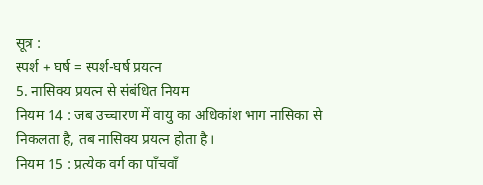सूत्र :
स्पर्श + घर्ष = स्पर्श-घर्ष प्रयत्न
5. नासिक्य प्रयत्न से संबंधित नियम
नियम 14 : जब उच्चारण में वायु का अधिकांश भाग नासिका से निकलता है, तब नासिक्य प्रयत्न होता है।
नियम 15 : प्रत्येक वर्ग का पाँचवाँ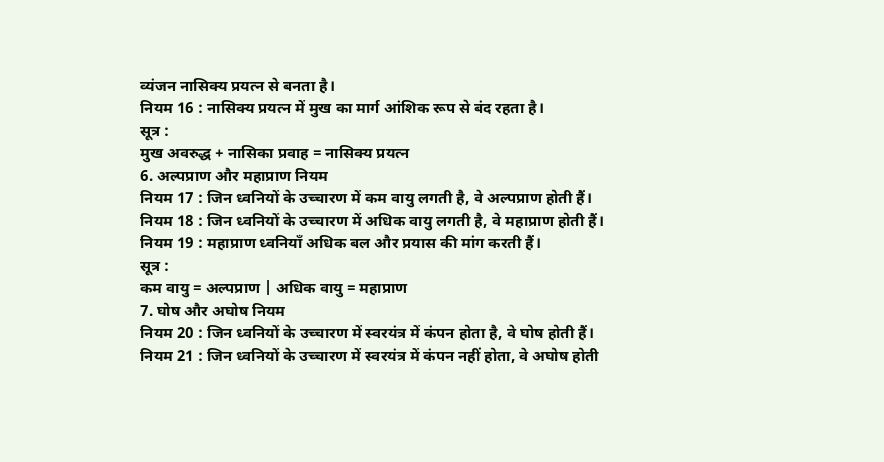व्यंजन नासिक्य प्रयत्न से बनता है।
नियम 16 : नासिक्य प्रयत्न में मुख का मार्ग आंशिक रूप से बंद रहता है।
सूत्र :
मुख अवरुद्ध + नासिका प्रवाह = नासिक्य प्रयत्न
6. अल्पप्राण और महाप्राण नियम
नियम 17 : जिन ध्वनियों के उच्चारण में कम वायु लगती है, वे अल्पप्राण होती हैं।
नियम 18 : जिन ध्वनियों के उच्चारण में अधिक वायु लगती है, वे महाप्राण होती हैं।
नियम 19 : महाप्राण ध्वनियाँ अधिक बल और प्रयास की मांग करती हैं।
सूत्र :
कम वायु = अल्पप्राण | अधिक वायु = महाप्राण
7. घोष और अघोष नियम
नियम 20 : जिन ध्वनियों के उच्चारण में स्वरयंत्र में कंपन होता है, वे घोष होती हैं।
नियम 21 : जिन ध्वनियों के उच्चारण में स्वरयंत्र में कंपन नहीं होता, वे अघोष होती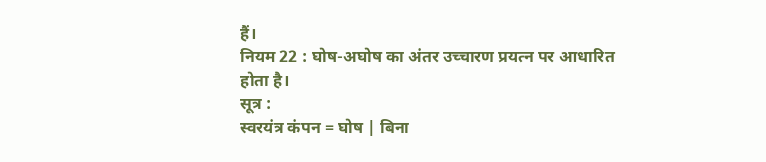हैं।
नियम 22 : घोष-अघोष का अंतर उच्चारण प्रयत्न पर आधारित होता है।
सूत्र :
स्वरयंत्र कंपन = घोष | बिना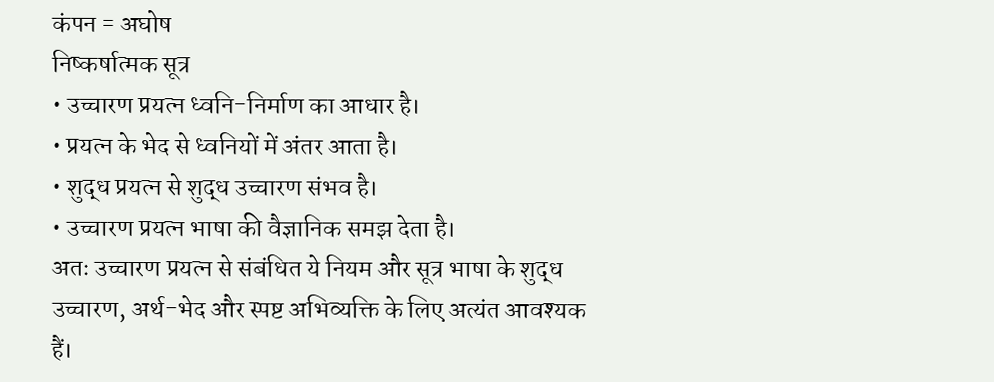कंपन = अघोष
निष्कर्षात्मक सूत्र
• उच्चारण प्रयत्न ध्वनि-निर्माण का आधार है।
• प्रयत्न के भेद से ध्वनियों में अंतर आता है।
• शुद्ध प्रयत्न से शुद्ध उच्चारण संभव है।
• उच्चारण प्रयत्न भाषा की वैज्ञानिक समझ देता है।
अतः उच्चारण प्रयत्न से संबंधित ये नियम और सूत्र भाषा के शुद्ध उच्चारण, अर्थ-भेद और स्पष्ट अभिव्यक्ति के लिए अत्यंत आवश्यक हैं।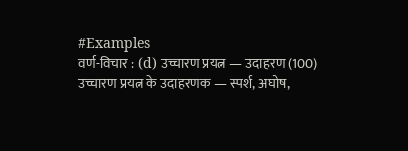#Examples
वर्ण-विचार : (d) उच्चारण प्रयत्न — उदाहरण (100)
उच्चारण प्रयत्न के उदाहरणक — स्पर्श, अघोष,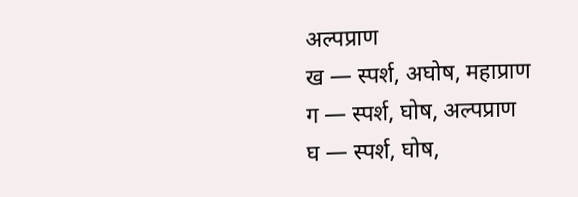अल्पप्राण
ख — स्पर्श, अघोष, महाप्राण
ग — स्पर्श, घोष, अल्पप्राण
घ — स्पर्श, घोष,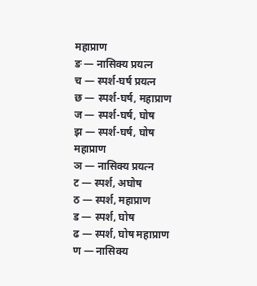महाप्राण
ङ — नासिक्य प्रयत्न
च — स्पर्श-घर्ष प्रयत्न
छ — स्पर्श-घर्ष, महाप्राण
ज — स्पर्श-घर्ष, घोष
झ — स्पर्श-घर्ष, घोष महाप्राण
ञ — नासिक्य प्रयत्न
ट — स्पर्श, अघोष
ठ — स्पर्श, महाप्राण
ड — स्पर्श, घोष
ढ — स्पर्श, घोष महाप्राण
ण — नासिक्य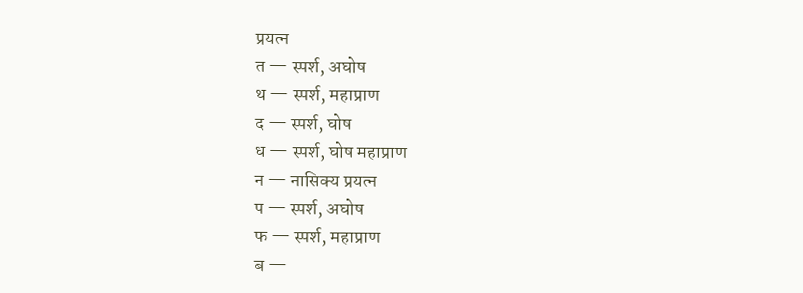प्रयत्न
त — स्पर्श, अघोष
थ — स्पर्श, महाप्राण
द — स्पर्श, घोष
ध — स्पर्श, घोष महाप्राण
न — नासिक्य प्रयत्न
प — स्पर्श, अघोष
फ — स्पर्श, महाप्राण
ब —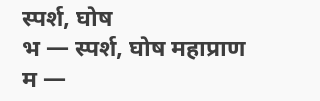स्पर्श, घोष
भ — स्पर्श, घोष महाप्राण
म —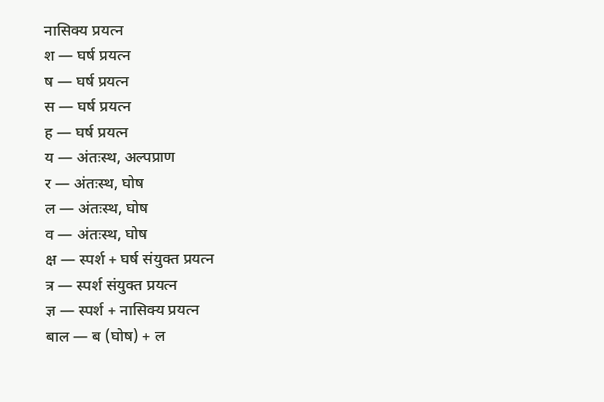नासिक्य प्रयत्न
श — घर्ष प्रयत्न
ष — घर्ष प्रयत्न
स — घर्ष प्रयत्न
ह — घर्ष प्रयत्न
य — अंतःस्थ, अल्पप्राण
र — अंतःस्थ, घोष
ल — अंतःस्थ, घोष
व — अंतःस्थ, घोष
क्ष — स्पर्श + घर्ष संयुक्त प्रयत्न
त्र — स्पर्श संयुक्त प्रयत्न
ज्ञ — स्पर्श + नासिक्य प्रयत्न
बाल — ब (घोष) + ल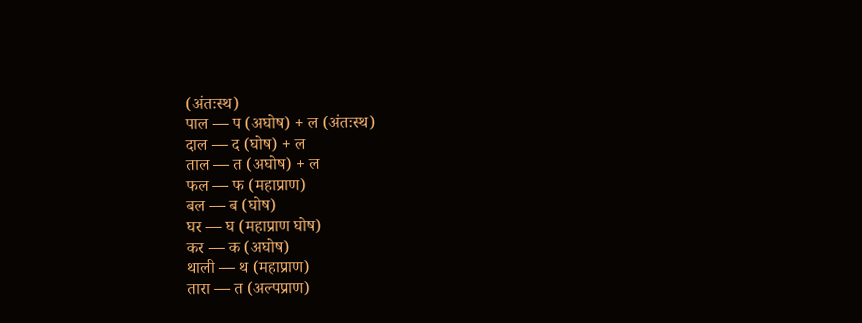(अंतःस्थ)
पाल — प (अघोष) + ल (अंतःस्थ)
दाल — द (घोष) + ल
ताल — त (अघोष) + ल
फल — फ (महाप्राण)
बल — ब (घोष)
घर — घ (महाप्राण घोष)
कर — क (अघोष)
थाली — थ (महाप्राण)
तारा — त (अल्पप्राण)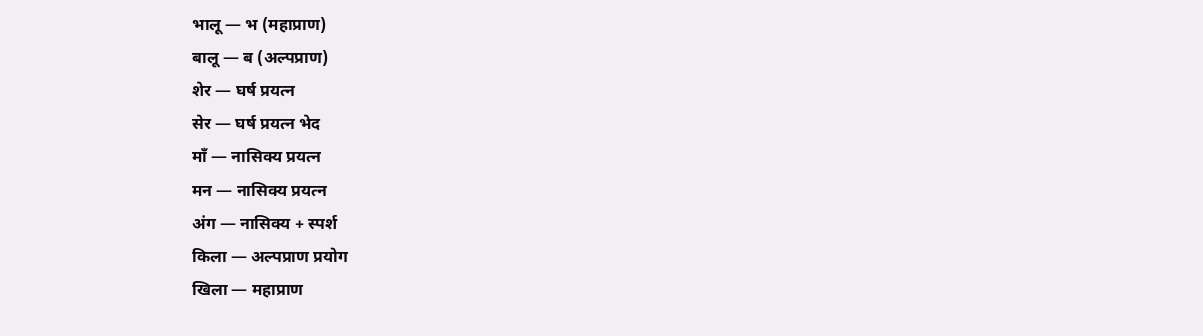भालू — भ (महाप्राण)
बालू — ब (अल्पप्राण)
शेर — घर्ष प्रयत्न
सेर — घर्ष प्रयत्न भेद
माँ — नासिक्य प्रयत्न
मन — नासिक्य प्रयत्न
अंग — नासिक्य + स्पर्श
किला — अल्पप्राण प्रयोग
खिला — महाप्राण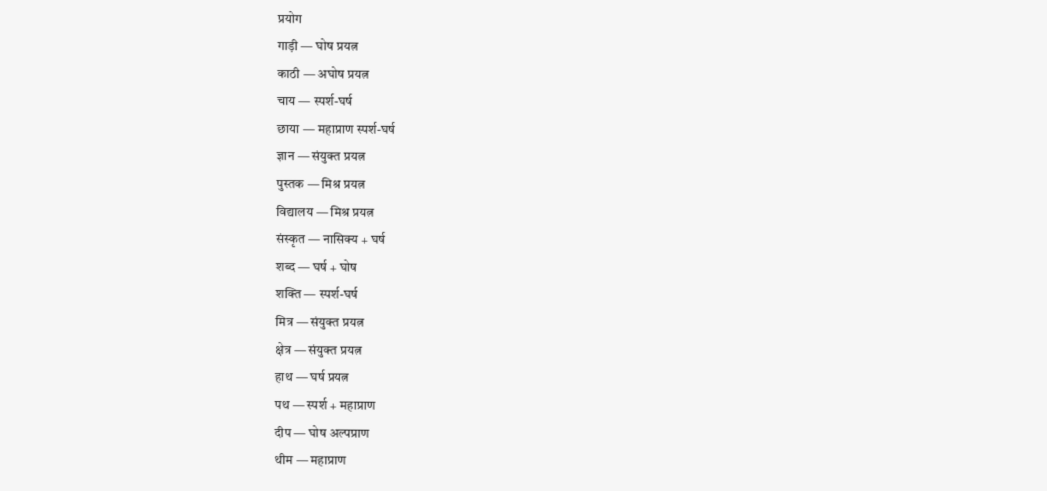प्रयोग
गाड़ी — घोष प्रयत्न
काठी — अघोष प्रयत्न
चाय — स्पर्श-घर्ष
छाया — महाप्राण स्पर्श-घर्ष
ज्ञान — संयुक्त प्रयत्न
पुस्तक — मिश्र प्रयत्न
विद्यालय — मिश्र प्रयत्न
संस्कृत — नासिक्य + घर्ष
शब्द — घर्ष + घोष
शक्ति — स्पर्श-घर्ष
मित्र — संयुक्त प्रयत्न
क्षेत्र — संयुक्त प्रयत्न
हाथ — घर्ष प्रयत्न
पथ — स्पर्श + महाप्राण
दीप — घोष अल्पप्राण
थीम — महाप्राण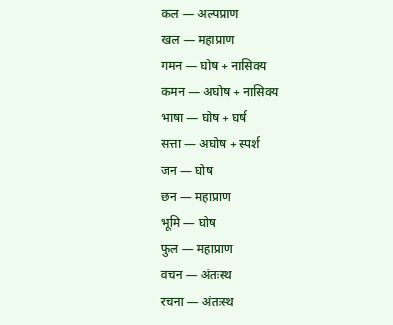कल — अल्पप्राण
खल — महाप्राण
गमन — घोष + नासिक्य
कमन — अघोष + नासिक्य
भाषा — घोष + घर्ष
सत्ता — अघोष + स्पर्श
जन — घोष
छन — महाप्राण
भूमि — घोष
फुल — महाप्राण
वचन — अंतःस्थ
रचना — अंतःस्थ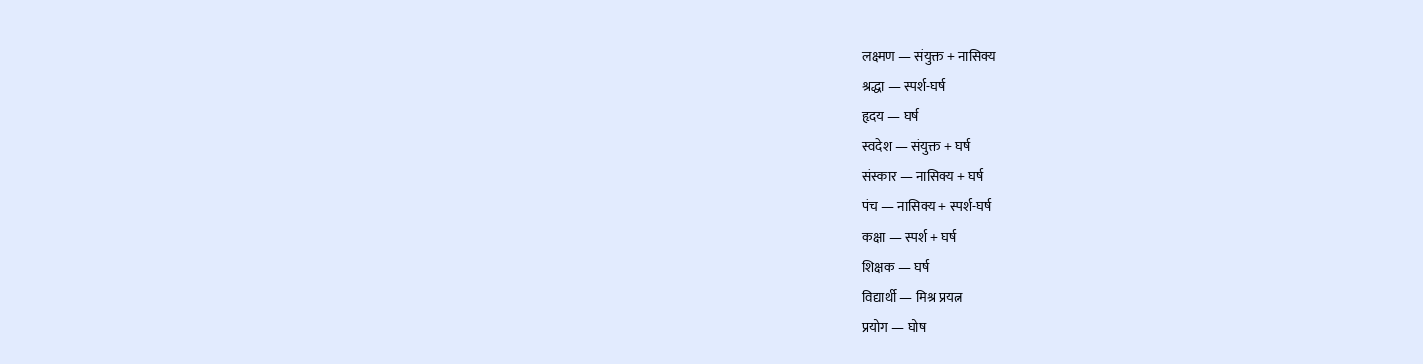लक्ष्मण — संयुक्त + नासिक्य
श्रद्धा — स्पर्श-घर्ष
हृदय — घर्ष
स्वदेश — संयुक्त + घर्ष
संस्कार — नासिक्य + घर्ष
पंच — नासिक्य + स्पर्श-घर्ष
कक्षा — स्पर्श + घर्ष
शिक्षक — घर्ष
विद्यार्थी — मिश्र प्रयत्न
प्रयोग — घोष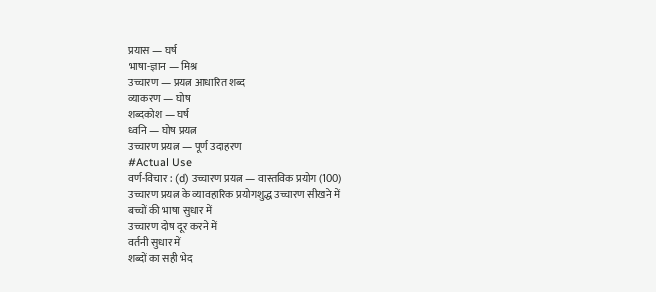प्रयास — घर्ष
भाषा-ज्ञान — मिश्र
उच्चारण — प्रयत्न आधारित शब्द
व्याकरण — घोष
शब्दकोश — घर्ष
ध्वनि — घोष प्रयत्न
उच्चारण प्रयत्न — पूर्ण उदाहरण
#Actual Use
वर्ण-विचार : (d) उच्चारण प्रयत्न — वास्तविक प्रयोग (100)
उच्चारण प्रयत्न के व्यावहारिक प्रयोगशुद्ध उच्चारण सीखने में
बच्चों की भाषा सुधार में
उच्चारण दोष दूर करने में
वर्तनी सुधार में
शब्दों का सही भेद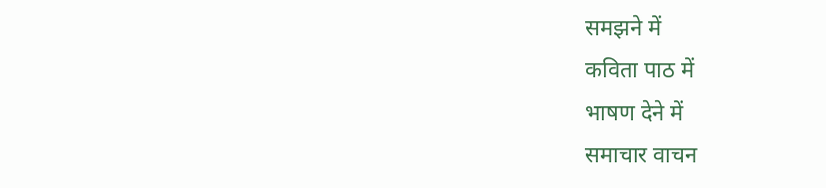समझने में
कविता पाठ में
भाषण देने में
समाचार वाचन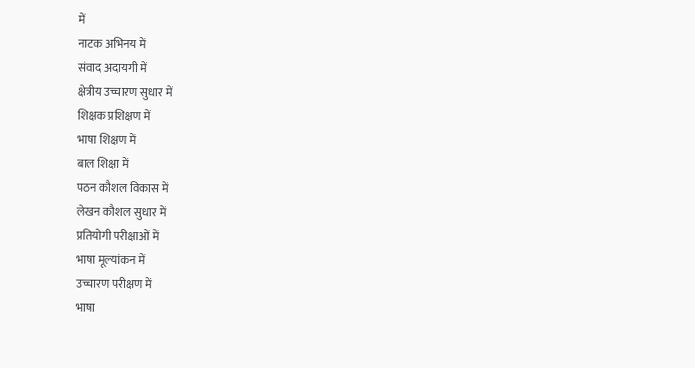में
नाटक अभिनय में
संवाद अदायगी में
क्षेत्रीय उच्चारण सुधार में
शिक्षक प्रशिक्षण में
भाषा शिक्षण में
बाल शिक्षा में
पठन कौशल विकास में
लेखन कौशल सुधार में
प्रतियोगी परीक्षाओं में
भाषा मूल्यांकन में
उच्चारण परीक्षण में
भाषा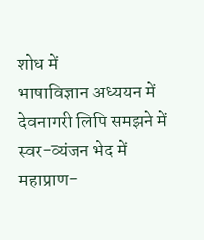शोध में
भाषाविज्ञान अध्ययन में
देवनागरी लिपि समझने में
स्वर-व्यंजन भेद में
महाप्राण-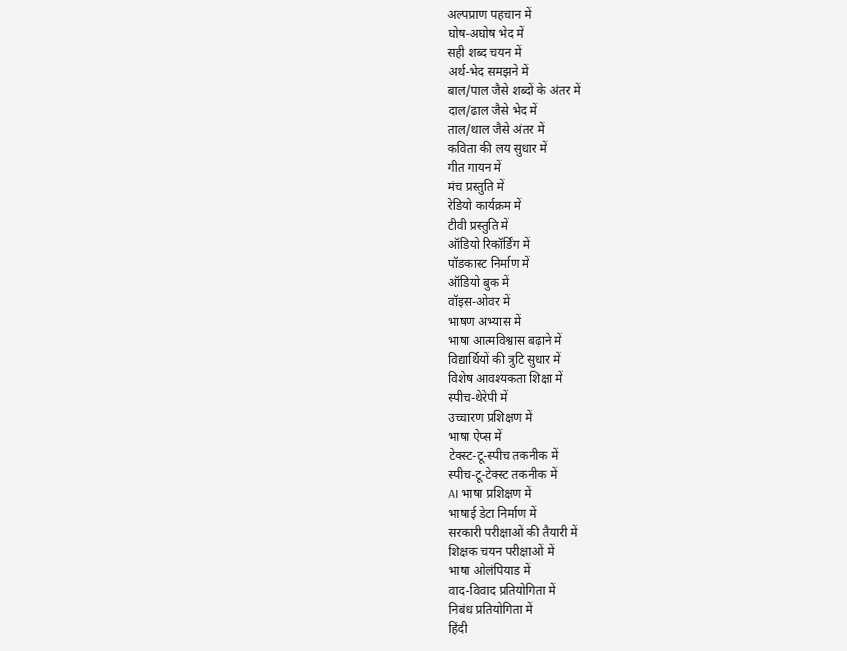अल्पप्राण पहचान में
घोष-अघोष भेद में
सही शब्द चयन में
अर्थ-भेद समझने में
बाल/पाल जैसे शब्दों के अंतर में
दाल/ढाल जैसे भेद में
ताल/थाल जैसे अंतर में
कविता की लय सुधार में
गीत गायन में
मंच प्रस्तुति में
रेडियो कार्यक्रम में
टीवी प्रस्तुति में
ऑडियो रिकॉर्डिंग में
पॉडकास्ट निर्माण में
ऑडियो बुक में
वॉइस-ओवर में
भाषण अभ्यास में
भाषा आत्मविश्वास बढ़ाने में
विद्यार्थियों की त्रुटि सुधार में
विशेष आवश्यकता शिक्षा में
स्पीच-थेरेपी में
उच्चारण प्रशिक्षण में
भाषा ऐप्स में
टेक्स्ट-टू-स्पीच तकनीक में
स्पीच-टू-टेक्स्ट तकनीक में
AI भाषा प्रशिक्षण में
भाषाई डेटा निर्माण में
सरकारी परीक्षाओं की तैयारी में
शिक्षक चयन परीक्षाओं में
भाषा ओलंपियाड में
वाद-विवाद प्रतियोगिता में
निबंध प्रतियोगिता में
हिंदी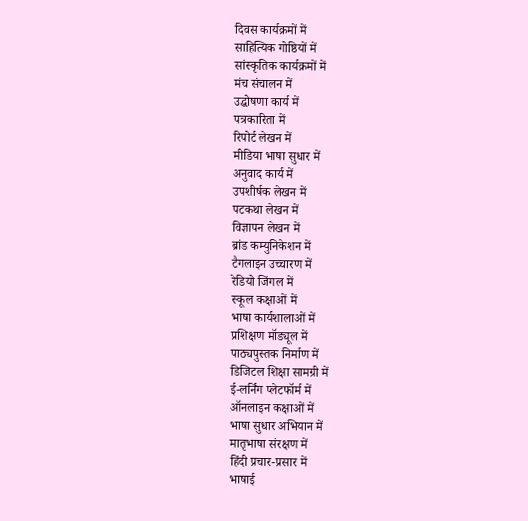दिवस कार्यक्रमों में
साहित्यिक गोष्ठियों में
सांस्कृतिक कार्यक्रमों में
मंच संचालन में
उद्घोषणा कार्य में
पत्रकारिता में
रिपोर्ट लेखन में
मीडिया भाषा सुधार में
अनुवाद कार्य में
उपशीर्षक लेखन में
पटकथा लेखन में
विज्ञापन लेखन में
ब्रांड कम्युनिकेशन में
टैगलाइन उच्चारण में
रेडियो जिंगल में
स्कूल कक्षाओं में
भाषा कार्यशालाओं में
प्रशिक्षण मॉड्यूल में
पाठ्यपुस्तक निर्माण में
डिजिटल शिक्षा सामग्री में
ई-लर्निंग प्लेटफॉर्म में
ऑनलाइन कक्षाओं में
भाषा सुधार अभियान में
मातृभाषा संरक्षण में
हिंदी प्रचार-प्रसार में
भाषाई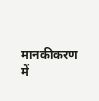मानकीकरण में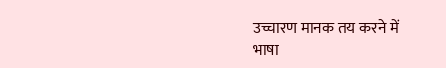उच्चारण मानक तय करने में
भाषा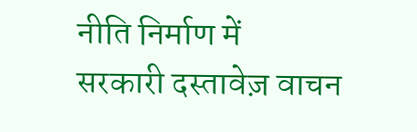नीति निर्माण में
सरकारी दस्तावेज़ वाचन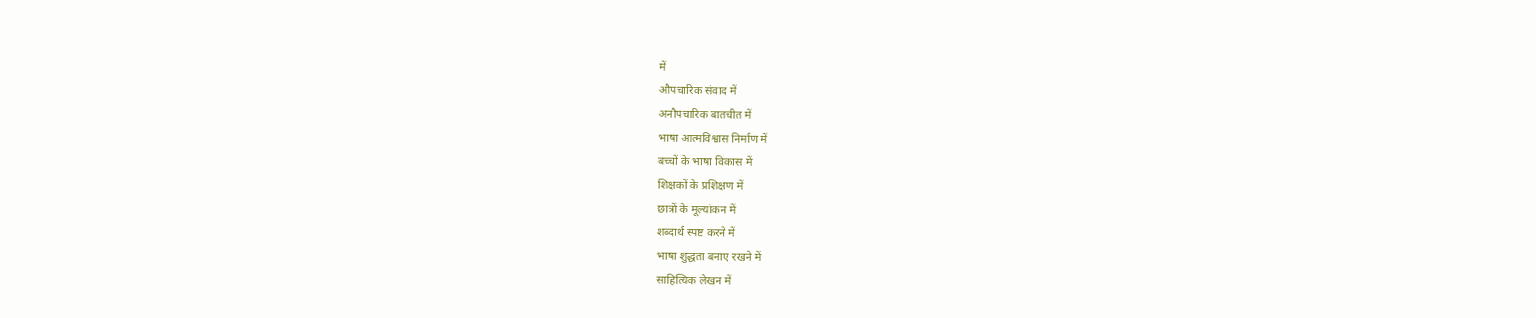में
औपचारिक संवाद में
अनौपचारिक बातचीत में
भाषा आत्मविश्वास निर्माण में
बच्चों के भाषा विकास में
शिक्षकों के प्रशिक्षण में
छात्रों के मूल्यांकन में
शब्दार्थ स्पष्ट करने में
भाषा शुद्धता बनाए रखने में
साहित्यिक लेखन में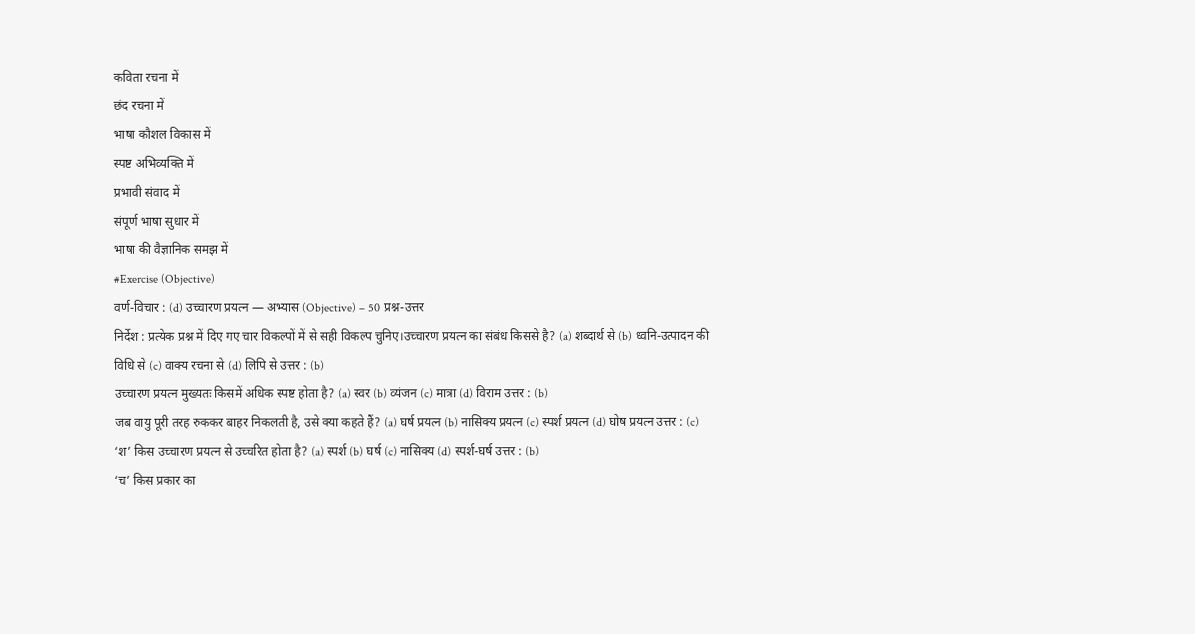कविता रचना में
छंद रचना में
भाषा कौशल विकास में
स्पष्ट अभिव्यक्ति में
प्रभावी संवाद में
संपूर्ण भाषा सुधार में
भाषा की वैज्ञानिक समझ में
#Exercise (Objective)
वर्ण-विचार : (d) उच्चारण प्रयत्न — अभ्यास (Objective) – 50 प्रश्न-उत्तर
निर्देश : प्रत्येक प्रश्न में दिए गए चार विकल्पों में से सही विकल्प चुनिए।उच्चारण प्रयत्न का संबंध किससे है? (a) शब्दार्थ से (b) ध्वनि-उत्पादन की विधि से (c) वाक्य रचना से (d) लिपि से उत्तर : (b)
उच्चारण प्रयत्न मुख्यतः किसमें अधिक स्पष्ट होता है? (a) स्वर (b) व्यंजन (c) मात्रा (d) विराम उत्तर : (b)
जब वायु पूरी तरह रुककर बाहर निकलती है, उसे क्या कहते हैं? (a) घर्ष प्रयत्न (b) नासिक्य प्रयत्न (c) स्पर्श प्रयत्न (d) घोष प्रयत्न उत्तर : (c)
‘श’ किस उच्चारण प्रयत्न से उच्चरित होता है? (a) स्पर्श (b) घर्ष (c) नासिक्य (d) स्पर्श-घर्ष उत्तर : (b)
‘च’ किस प्रकार का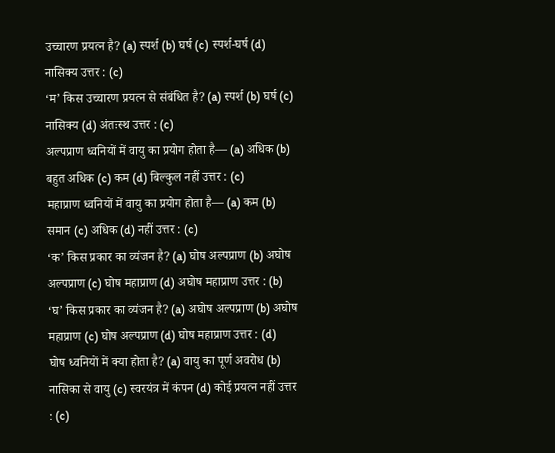उच्चारण प्रयत्न है? (a) स्पर्श (b) घर्ष (c) स्पर्श-घर्ष (d) नासिक्य उत्तर : (c)
‘म’ किस उच्चारण प्रयत्न से संबंधित है? (a) स्पर्श (b) घर्ष (c) नासिक्य (d) अंतःस्थ उत्तर : (c)
अल्पप्राण ध्वनियों में वायु का प्रयोग होता है— (a) अधिक (b) बहुत अधिक (c) कम (d) बिल्कुल नहीं उत्तर : (c)
महाप्राण ध्वनियों में वायु का प्रयोग होता है— (a) कम (b) समान (c) अधिक (d) नहीं उत्तर : (c)
‘क’ किस प्रकार का व्यंजन है? (a) घोष अल्पप्राण (b) अघोष अल्पप्राण (c) घोष महाप्राण (d) अघोष महाप्राण उत्तर : (b)
‘घ’ किस प्रकार का व्यंजन है? (a) अघोष अल्पप्राण (b) अघोष महाप्राण (c) घोष अल्पप्राण (d) घोष महाप्राण उत्तर : (d)
घोष ध्वनियों में क्या होता है? (a) वायु का पूर्ण अवरोध (b) नासिका से वायु (c) स्वरयंत्र में कंपन (d) कोई प्रयत्न नहीं उत्तर : (c)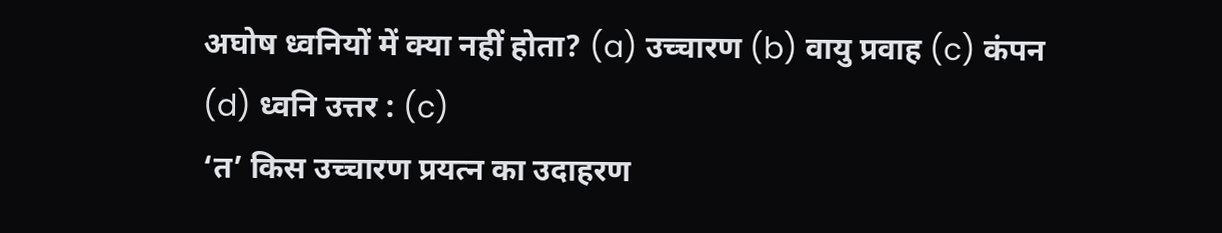अघोष ध्वनियों में क्या नहीं होता? (a) उच्चारण (b) वायु प्रवाह (c) कंपन (d) ध्वनि उत्तर : (c)
‘त’ किस उच्चारण प्रयत्न का उदाहरण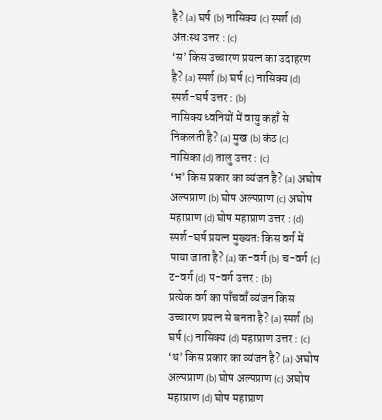है? (a) घर्ष (b) नासिक्य (c) स्पर्श (d) अंतःस्थ उत्तर : (c)
‘स’ किस उच्चारण प्रयत्न का उदाहरण है? (a) स्पर्श (b) घर्ष (c) नासिक्य (d) स्पर्श-घर्ष उत्तर : (b)
नासिक्य ध्वनियों में वायु कहाँ से निकलती है? (a) मुख (b) कंठ (c) नासिका (d) तालु उत्तर : (c)
‘भ’ किस प्रकार का व्यंजन है? (a) अघोष अल्पप्राण (b) घोष अल्पप्राण (c) अघोष महाप्राण (d) घोष महाप्राण उत्तर : (d)
स्पर्श-घर्ष प्रयत्न मुख्यतः किस वर्ग में पाया जाता है? (a) क-वर्ग (b) च-वर्ग (c) ट-वर्ग (d) प-वर्ग उत्तर : (b)
प्रत्येक वर्ग का पाँचवाँ व्यंजन किस उच्चारण प्रयत्न से बनता है? (a) स्पर्श (b) घर्ष (c) नासिक्य (d) महाप्राण उत्तर : (c)
‘थ’ किस प्रकार का व्यंजन है? (a) अघोष अल्पप्राण (b) घोष अल्पप्राण (c) अघोष महाप्राण (d) घोष महाप्राण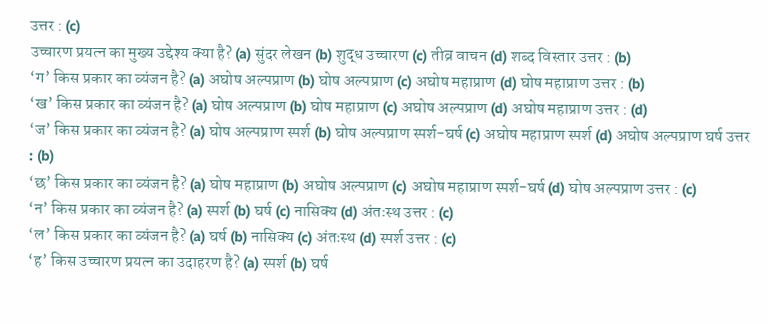उत्तर : (c)
उच्चारण प्रयत्न का मुख्य उद्देश्य क्या है? (a) सुंदर लेखन (b) शुद्ध उच्चारण (c) तीव्र वाचन (d) शब्द विस्तार उत्तर : (b)
‘ग’ किस प्रकार का व्यंजन है? (a) अघोष अल्पप्राण (b) घोष अल्पप्राण (c) अघोष महाप्राण (d) घोष महाप्राण उत्तर : (b)
‘ख’ किस प्रकार का व्यंजन है? (a) घोष अल्पप्राण (b) घोष महाप्राण (c) अघोष अल्पप्राण (d) अघोष महाप्राण उत्तर : (d)
‘ज’ किस प्रकार का व्यंजन है? (a) घोष अल्पप्राण स्पर्श (b) घोष अल्पप्राण स्पर्श-घर्ष (c) अघोष महाप्राण स्पर्श (d) अघोष अल्पप्राण घर्ष उत्तर : (b)
‘छ’ किस प्रकार का व्यंजन है? (a) घोष महाप्राण (b) अघोष अल्पप्राण (c) अघोष महाप्राण स्पर्श-घर्ष (d) घोष अल्पप्राण उत्तर : (c)
‘न’ किस प्रकार का व्यंजन है? (a) स्पर्श (b) घर्ष (c) नासिक्य (d) अंतःस्थ उत्तर : (c)
‘ल’ किस प्रकार का व्यंजन है? (a) घर्ष (b) नासिक्य (c) अंतःस्थ (d) स्पर्श उत्तर : (c)
‘ह’ किस उच्चारण प्रयत्न का उदाहरण है? (a) स्पर्श (b) घर्ष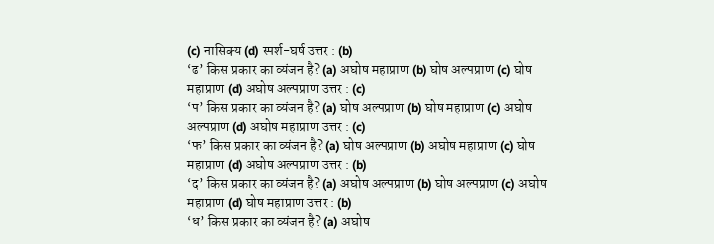(c) नासिक्य (d) स्पर्श-घर्ष उत्तर : (b)
‘ढ’ किस प्रकार का व्यंजन है? (a) अघोष महाप्राण (b) घोष अल्पप्राण (c) घोष महाप्राण (d) अघोष अल्पप्राण उत्तर : (c)
‘प’ किस प्रकार का व्यंजन है? (a) घोष अल्पप्राण (b) घोष महाप्राण (c) अघोष अल्पप्राण (d) अघोष महाप्राण उत्तर : (c)
‘फ’ किस प्रकार का व्यंजन है? (a) घोष अल्पप्राण (b) अघोष महाप्राण (c) घोष महाप्राण (d) अघोष अल्पप्राण उत्तर : (b)
‘द’ किस प्रकार का व्यंजन है? (a) अघोष अल्पप्राण (b) घोष अल्पप्राण (c) अघोष महाप्राण (d) घोष महाप्राण उत्तर : (b)
‘ध’ किस प्रकार का व्यंजन है? (a) अघोष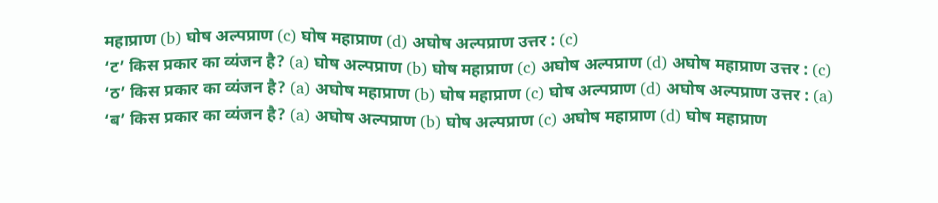महाप्राण (b) घोष अल्पप्राण (c) घोष महाप्राण (d) अघोष अल्पप्राण उत्तर : (c)
‘ट’ किस प्रकार का व्यंजन है? (a) घोष अल्पप्राण (b) घोष महाप्राण (c) अघोष अल्पप्राण (d) अघोष महाप्राण उत्तर : (c)
‘ठ’ किस प्रकार का व्यंजन है? (a) अघोष महाप्राण (b) घोष महाप्राण (c) घोष अल्पप्राण (d) अघोष अल्पप्राण उत्तर : (a)
‘ब’ किस प्रकार का व्यंजन है? (a) अघोष अल्पप्राण (b) घोष अल्पप्राण (c) अघोष महाप्राण (d) घोष महाप्राण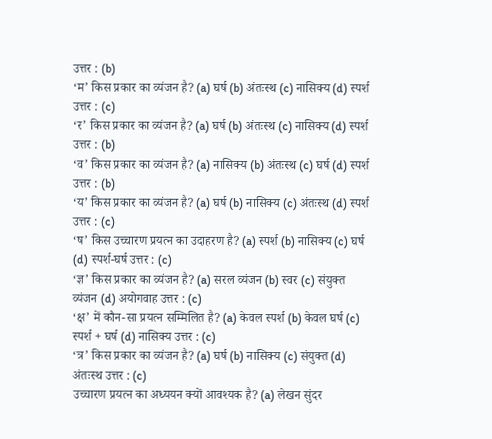उत्तर : (b)
‘म’ किस प्रकार का व्यंजन है? (a) घर्ष (b) अंतःस्थ (c) नासिक्य (d) स्पर्श उत्तर : (c)
‘र’ किस प्रकार का व्यंजन है? (a) घर्ष (b) अंतःस्थ (c) नासिक्य (d) स्पर्श उत्तर : (b)
‘व’ किस प्रकार का व्यंजन है? (a) नासिक्य (b) अंतःस्थ (c) घर्ष (d) स्पर्श उत्तर : (b)
‘य’ किस प्रकार का व्यंजन है? (a) घर्ष (b) नासिक्य (c) अंतःस्थ (d) स्पर्श उत्तर : (c)
‘ष’ किस उच्चारण प्रयत्न का उदाहरण है? (a) स्पर्श (b) नासिक्य (c) घर्ष (d) स्पर्श-घर्ष उत्तर : (c)
‘ज्ञ’ किस प्रकार का व्यंजन है? (a) सरल व्यंजन (b) स्वर (c) संयुक्त व्यंजन (d) अयोगवाह उत्तर : (c)
‘क्ष’ में कौन-सा प्रयत्न सम्मिलित है? (a) केवल स्पर्श (b) केवल घर्ष (c) स्पर्श + घर्ष (d) नासिक्य उत्तर : (c)
‘त्र’ किस प्रकार का व्यंजन है? (a) घर्ष (b) नासिक्य (c) संयुक्त (d) अंतःस्थ उत्तर : (c)
उच्चारण प्रयत्न का अध्ययन क्यों आवश्यक है? (a) लेखन सुंदर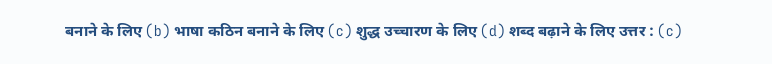बनाने के लिए (b) भाषा कठिन बनाने के लिए (c) शुद्ध उच्चारण के लिए (d) शब्द बढ़ाने के लिए उत्तर : (c)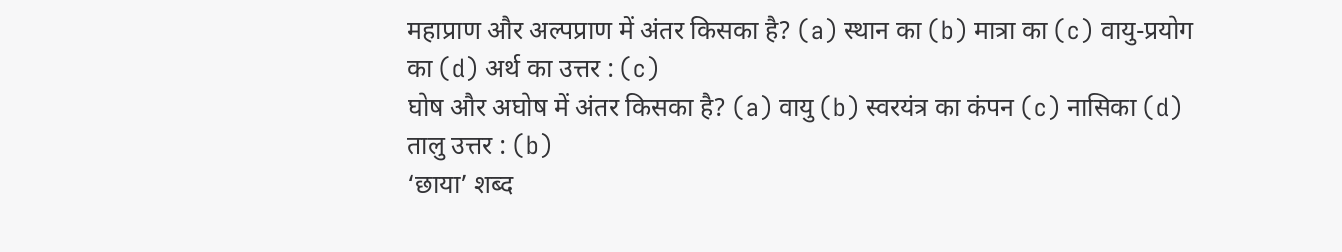महाप्राण और अल्पप्राण में अंतर किसका है? (a) स्थान का (b) मात्रा का (c) वायु-प्रयोग का (d) अर्थ का उत्तर : (c)
घोष और अघोष में अंतर किसका है? (a) वायु (b) स्वरयंत्र का कंपन (c) नासिका (d) तालु उत्तर : (b)
‘छाया’ शब्द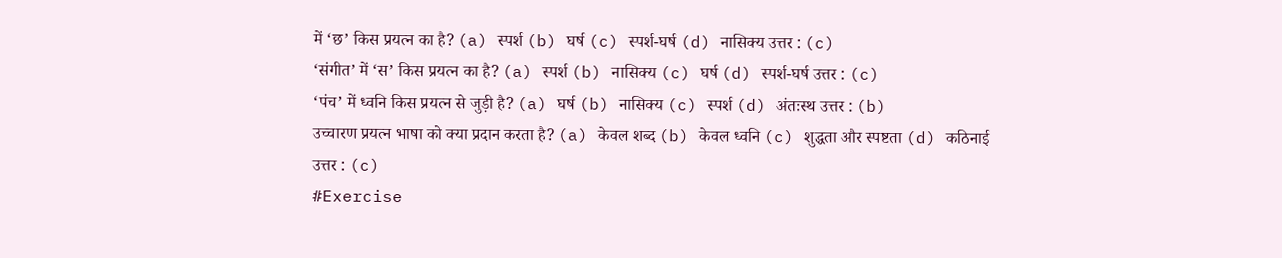में ‘छ’ किस प्रयत्न का है? (a) स्पर्श (b) घर्ष (c) स्पर्श-घर्ष (d) नासिक्य उत्तर : (c)
‘संगीत’ में ‘स’ किस प्रयत्न का है? (a) स्पर्श (b) नासिक्य (c) घर्ष (d) स्पर्श-घर्ष उत्तर : (c)
‘पंच’ में ध्वनि किस प्रयत्न से जुड़ी है? (a) घर्ष (b) नासिक्य (c) स्पर्श (d) अंतःस्थ उत्तर : (b)
उच्चारण प्रयत्न भाषा को क्या प्रदान करता है? (a) केवल शब्द (b) केवल ध्वनि (c) शुद्धता और स्पष्टता (d) कठिनाई उत्तर : (c)
#Exercise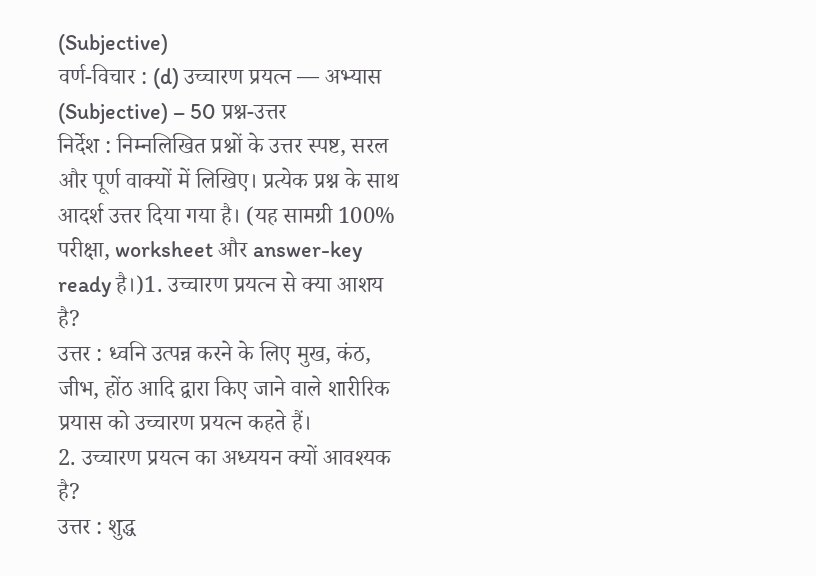(Subjective)
वर्ण-विचार : (d) उच्चारण प्रयत्न — अभ्यास (Subjective) – 50 प्रश्न-उत्तर
निर्देश : निम्नलिखित प्रश्नों के उत्तर स्पष्ट, सरल और पूर्ण वाक्यों में लिखिए। प्रत्येक प्रश्न के साथ आदर्श उत्तर दिया गया है। (यह सामग्री 100% परीक्षा, worksheet और answer-key ready है।)1. उच्चारण प्रयत्न से क्या आशय है?
उत्तर : ध्वनि उत्पन्न करने के लिए मुख, कंठ, जीभ, होंठ आदि द्वारा किए जाने वाले शारीरिक प्रयास को उच्चारण प्रयत्न कहते हैं।
2. उच्चारण प्रयत्न का अध्ययन क्यों आवश्यक है?
उत्तर : शुद्ध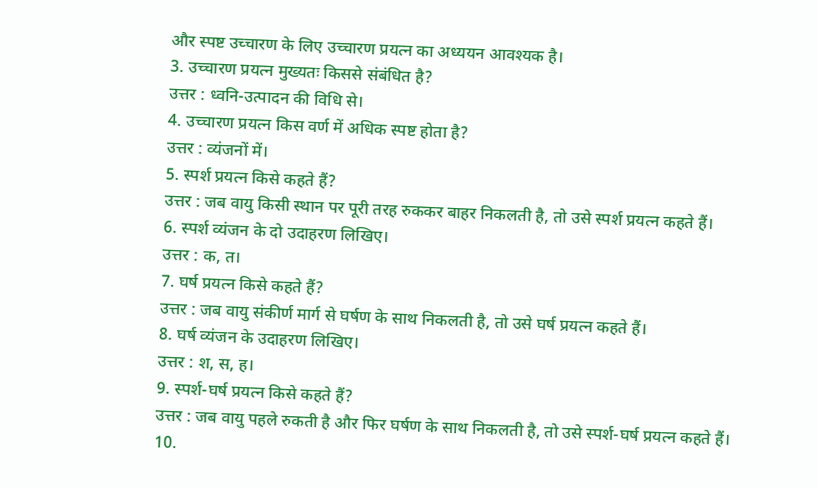और स्पष्ट उच्चारण के लिए उच्चारण प्रयत्न का अध्ययन आवश्यक है।
3. उच्चारण प्रयत्न मुख्यतः किससे संबंधित है?
उत्तर : ध्वनि-उत्पादन की विधि से।
4. उच्चारण प्रयत्न किस वर्ण में अधिक स्पष्ट होता है?
उत्तर : व्यंजनों में।
5. स्पर्श प्रयत्न किसे कहते हैं?
उत्तर : जब वायु किसी स्थान पर पूरी तरह रुककर बाहर निकलती है, तो उसे स्पर्श प्रयत्न कहते हैं।
6. स्पर्श व्यंजन के दो उदाहरण लिखिए।
उत्तर : क, त।
7. घर्ष प्रयत्न किसे कहते हैं?
उत्तर : जब वायु संकीर्ण मार्ग से घर्षण के साथ निकलती है, तो उसे घर्ष प्रयत्न कहते हैं।
8. घर्ष व्यंजन के उदाहरण लिखिए।
उत्तर : श, स, ह।
9. स्पर्श-घर्ष प्रयत्न किसे कहते हैं?
उत्तर : जब वायु पहले रुकती है और फिर घर्षण के साथ निकलती है, तो उसे स्पर्श-घर्ष प्रयत्न कहते हैं।
10.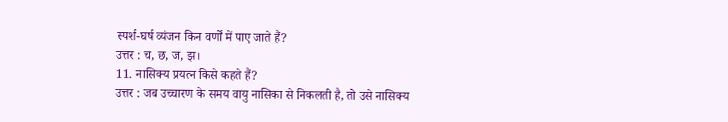स्पर्श-घर्ष व्यंजन किन वर्णों में पाए जाते हैं?
उत्तर : च, छ, ज, झ।
11. नासिक्य प्रयत्न किसे कहते हैं?
उत्तर : जब उच्चारण के समय वायु नासिका से निकलती है, तो उसे नासिक्य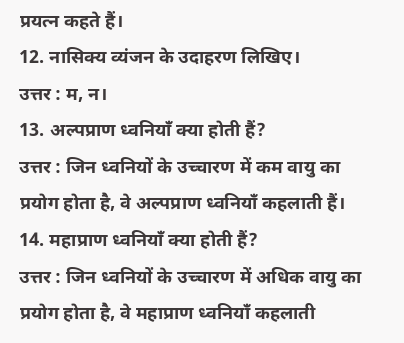प्रयत्न कहते हैं।
12. नासिक्य व्यंजन के उदाहरण लिखिए।
उत्तर : म, न।
13. अल्पप्राण ध्वनियाँ क्या होती हैं?
उत्तर : जिन ध्वनियों के उच्चारण में कम वायु का प्रयोग होता है, वे अल्पप्राण ध्वनियाँ कहलाती हैं।
14. महाप्राण ध्वनियाँ क्या होती हैं?
उत्तर : जिन ध्वनियों के उच्चारण में अधिक वायु का प्रयोग होता है, वे महाप्राण ध्वनियाँ कहलाती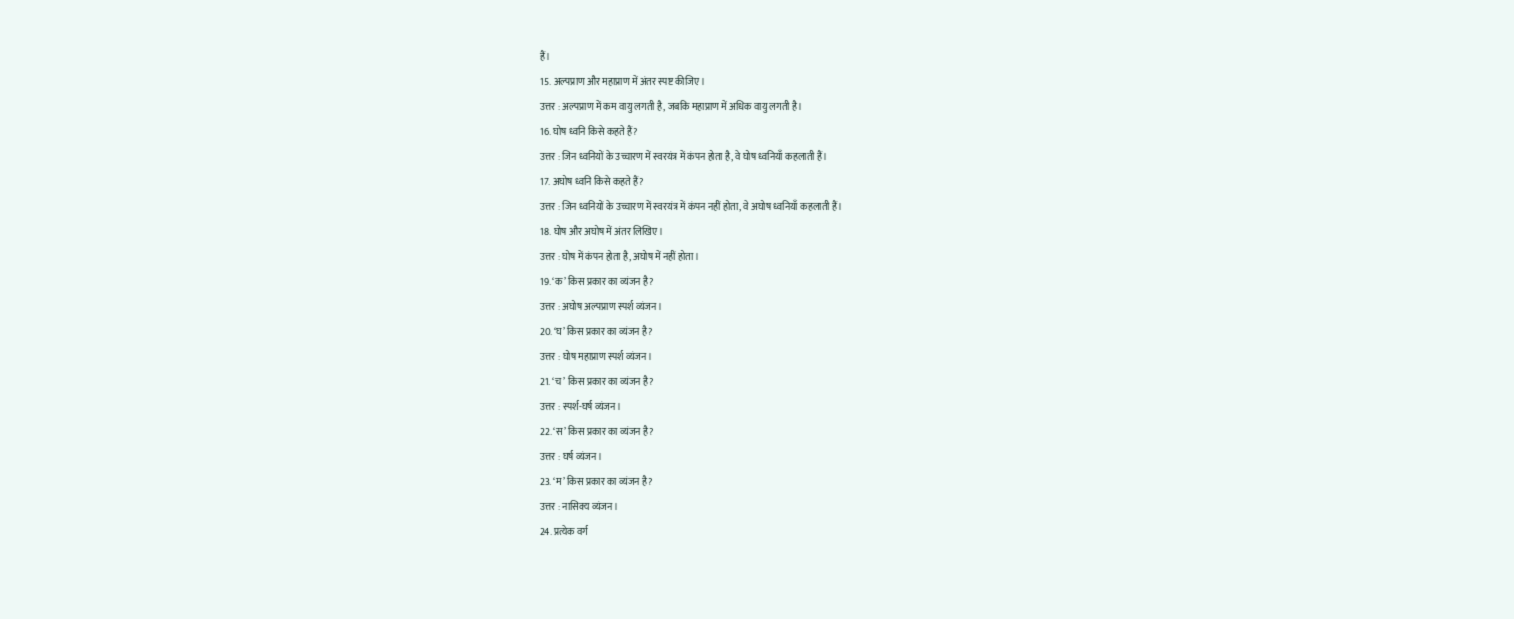हैं।
15. अल्पप्राण और महाप्राण में अंतर स्पष्ट कीजिए।
उत्तर : अल्पप्राण में कम वायु लगती है, जबकि महाप्राण में अधिक वायु लगती है।
16. घोष ध्वनि किसे कहते हैं?
उत्तर : जिन ध्वनियों के उच्चारण में स्वरयंत्र में कंपन होता है, वे घोष ध्वनियाँ कहलाती हैं।
17. अघोष ध्वनि किसे कहते हैं?
उत्तर : जिन ध्वनियों के उच्चारण में स्वरयंत्र में कंपन नहीं होता, वे अघोष ध्वनियाँ कहलाती हैं।
18. घोष और अघोष में अंतर लिखिए।
उत्तर : घोष में कंपन होता है, अघोष में नहीं होता।
19. ‘क’ किस प्रकार का व्यंजन है?
उत्तर : अघोष अल्पप्राण स्पर्श व्यंजन।
20. ‘घ’ किस प्रकार का व्यंजन है?
उत्तर : घोष महाप्राण स्पर्श व्यंजन।
21. ‘च’ किस प्रकार का व्यंजन है?
उत्तर : स्पर्श-घर्ष व्यंजन।
22. ‘स’ किस प्रकार का व्यंजन है?
उत्तर : घर्ष व्यंजन।
23. ‘म’ किस प्रकार का व्यंजन है?
उत्तर : नासिक्य व्यंजन।
24. प्रत्येक वर्ग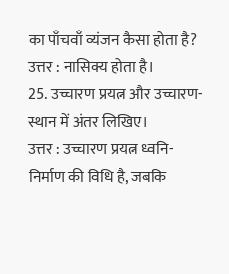का पाँचवाँ व्यंजन कैसा होता है?
उत्तर : नासिक्य होता है।
25. उच्चारण प्रयत्न और उच्चारण-स्थान में अंतर लिखिए।
उत्तर : उच्चारण प्रयत्न ध्वनि-निर्माण की विधि है, जबकि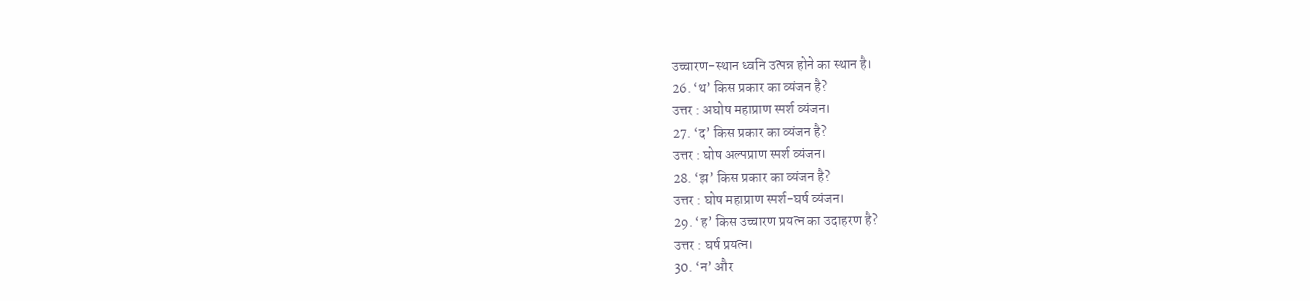उच्चारण-स्थान ध्वनि उत्पन्न होने का स्थान है।
26. ‘थ’ किस प्रकार का व्यंजन है?
उत्तर : अघोष महाप्राण स्पर्श व्यंजन।
27. ‘द’ किस प्रकार का व्यंजन है?
उत्तर : घोष अल्पप्राण स्पर्श व्यंजन।
28. ‘झ’ किस प्रकार का व्यंजन है?
उत्तर : घोष महाप्राण स्पर्श-घर्ष व्यंजन।
29. ‘ह’ किस उच्चारण प्रयत्न का उदाहरण है?
उत्तर : घर्ष प्रयत्न।
30. ‘न’ और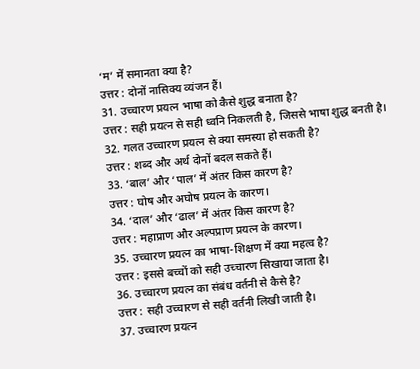‘म’ में समानता क्या है?
उत्तर : दोनों नासिक्य व्यंजन हैं।
31. उच्चारण प्रयत्न भाषा को कैसे शुद्ध बनाता है?
उत्तर : सही प्रयत्न से सही ध्वनि निकलती है, जिससे भाषा शुद्ध बनती है।
32. गलत उच्चारण प्रयत्न से क्या समस्या हो सकती है?
उत्तर : शब्द और अर्थ दोनों बदल सकते हैं।
33. ‘बाल’ और ‘पाल’ में अंतर किस कारण है?
उत्तर : घोष और अघोष प्रयत्न के कारण।
34. ‘दाल’ और ‘ढाल’ में अंतर किस कारण है?
उत्तर : महाप्राण और अल्पप्राण प्रयत्न के कारण।
35. उच्चारण प्रयत्न का भाषा-शिक्षण में क्या महत्व है?
उत्तर : इससे बच्चों को सही उच्चारण सिखाया जाता है।
36. उच्चारण प्रयत्न का संबंध वर्तनी से कैसे है?
उत्तर : सही उच्चारण से सही वर्तनी लिखी जाती है।
37. उच्चारण प्रयत्न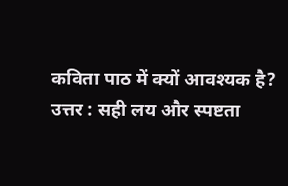कविता पाठ में क्यों आवश्यक है?
उत्तर : सही लय और स्पष्टता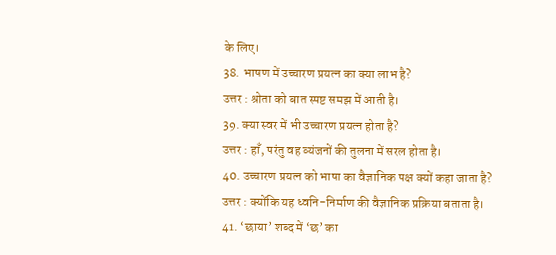के लिए।
38. भाषण में उच्चारण प्रयत्न का क्या लाभ है?
उत्तर : श्रोता को बात स्पष्ट समझ में आती है।
39. क्या स्वर में भी उच्चारण प्रयत्न होता है?
उत्तर : हाँ, परंतु वह व्यंजनों की तुलना में सरल होता है।
40. उच्चारण प्रयत्न को भाषा का वैज्ञानिक पक्ष क्यों कहा जाता है?
उत्तर : क्योंकि यह ध्वनि-निर्माण की वैज्ञानिक प्रक्रिया बताता है।
41. ‘छाया’ शब्द में ‘छ’ का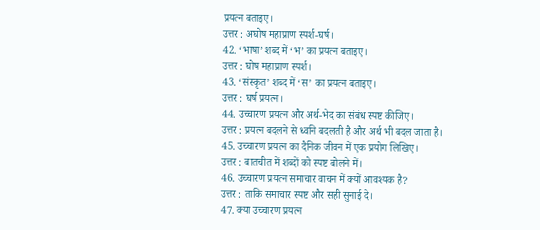प्रयत्न बताइए।
उत्तर : अघोष महाप्राण स्पर्श-घर्ष।
42. ‘भाषा’ शब्द में ‘भ’ का प्रयत्न बताइए।
उत्तर : घोष महाप्राण स्पर्श।
43. ‘संस्कृत’ शब्द में ‘स’ का प्रयत्न बताइए।
उत्तर : घर्ष प्रयत्न।
44. उच्चारण प्रयत्न और अर्थ-भेद का संबंध स्पष्ट कीजिए।
उत्तर : प्रयत्न बदलने से ध्वनि बदलती है और अर्थ भी बदल जाता है।
45. उच्चारण प्रयत्न का दैनिक जीवन में एक प्रयोग लिखिए।
उत्तर : बातचीत में शब्दों को स्पष्ट बोलने में।
46. उच्चारण प्रयत्न समाचार वाचन में क्यों आवश्यक है?
उत्तर : ताकि समाचार स्पष्ट और सही सुनाई दे।
47. क्या उच्चारण प्रयत्न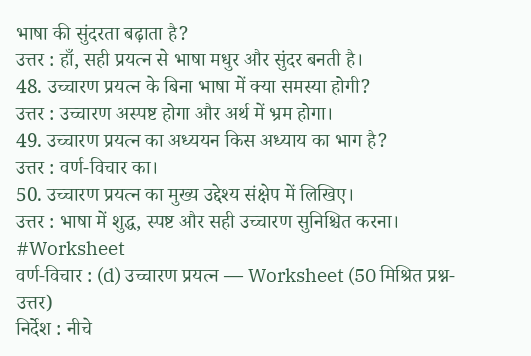भाषा की सुंदरता बढ़ाता है?
उत्तर : हाँ, सही प्रयत्न से भाषा मधुर और सुंदर बनती है।
48. उच्चारण प्रयत्न के बिना भाषा में क्या समस्या होगी?
उत्तर : उच्चारण अस्पष्ट होगा और अर्थ में भ्रम होगा।
49. उच्चारण प्रयत्न का अध्ययन किस अध्याय का भाग है?
उत्तर : वर्ण-विचार का।
50. उच्चारण प्रयत्न का मुख्य उद्देश्य संक्षेप में लिखिए।
उत्तर : भाषा में शुद्ध, स्पष्ट और सही उच्चारण सुनिश्चित करना।
#Worksheet
वर्ण-विचार : (d) उच्चारण प्रयत्न — Worksheet (50 मिश्रित प्रश्न-उत्तर)
निर्देश : नीचे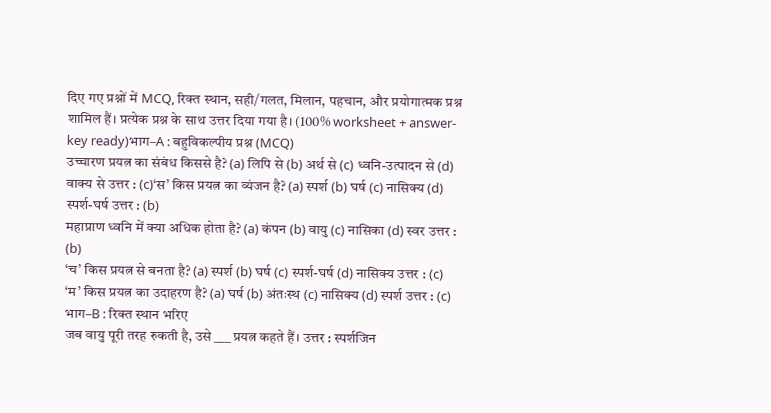दिए गए प्रश्नों में MCQ, रिक्त स्थान, सही/गलत, मिलान, पहचान, और प्रयोगात्मक प्रश्न शामिल हैं। प्रत्येक प्रश्न के साथ उत्तर दिया गया है। (100% worksheet + answer-key ready)भाग–A : बहुविकल्पीय प्रश्न (MCQ)
उच्चारण प्रयत्न का संबंध किससे है? (a) लिपि से (b) अर्थ से (c) ध्वनि-उत्पादन से (d) वाक्य से उत्तर : (c)‘स’ किस प्रयत्न का व्यंजन है? (a) स्पर्श (b) घर्ष (c) नासिक्य (d) स्पर्श-घर्ष उत्तर : (b)
महाप्राण ध्वनि में क्या अधिक होता है? (a) कंपन (b) वायु (c) नासिका (d) स्वर उत्तर : (b)
‘च’ किस प्रयत्न से बनता है? (a) स्पर्श (b) घर्ष (c) स्पर्श-घर्ष (d) नासिक्य उत्तर : (c)
‘म’ किस प्रयत्न का उदाहरण है? (a) घर्ष (b) अंतःस्थ (c) नासिक्य (d) स्पर्श उत्तर : (c)
भाग–B : रिक्त स्थान भरिए
जब वायु पूरी तरह रुकती है, उसे ___ प्रयत्न कहते हैं। उत्तर : स्पर्शजिन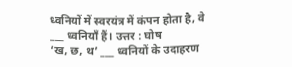ध्वनियों में स्वरयंत्र में कंपन होता है, वे ___ ध्वनियाँ हैं। उत्तर : घोष
‘ख, छ, थ’ ___ ध्वनियों के उदाहरण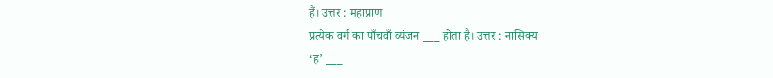हैं। उत्तर : महाप्राण
प्रत्येक वर्ग का पाँचवाँ व्यंजन ___ होता है। उत्तर : नासिक्य
‘ह’ ___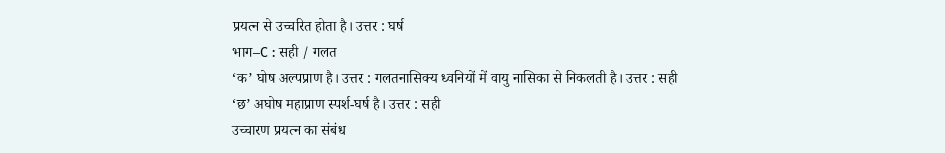प्रयत्न से उच्चरित होता है। उत्तर : घर्ष
भाग–C : सही / गलत
‘क’ घोष अल्पप्राण है। उत्तर : गलतनासिक्य ध्वनियों में वायु नासिका से निकलती है। उत्तर : सही
‘छ’ अघोष महाप्राण स्पर्श-घर्ष है। उत्तर : सही
उच्चारण प्रयत्न का संबंध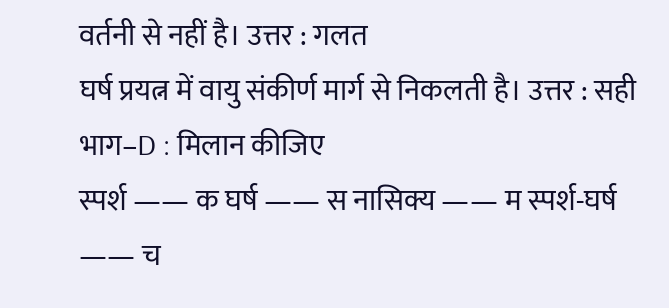वर्तनी से नहीं है। उत्तर : गलत
घर्ष प्रयत्न में वायु संकीर्ण मार्ग से निकलती है। उत्तर : सही
भाग–D : मिलान कीजिए
स्पर्श —— क घर्ष —— स नासिक्य —— म स्पर्श-घर्ष —— च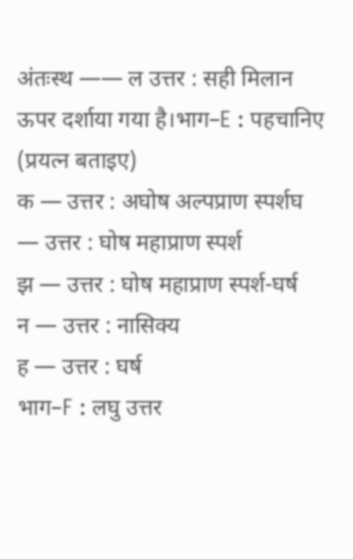अंतःस्थ —— ल उत्तर : सही मिलान ऊपर दर्शाया गया है।भाग–E : पहचानिए (प्रयत्न बताइए)
क — उत्तर : अघोष अल्पप्राण स्पर्शघ — उत्तर : घोष महाप्राण स्पर्श
झ — उत्तर : घोष महाप्राण स्पर्श-घर्ष
न — उत्तर : नासिक्य
ह — उत्तर : घर्ष
भाग–F : लघु उत्तर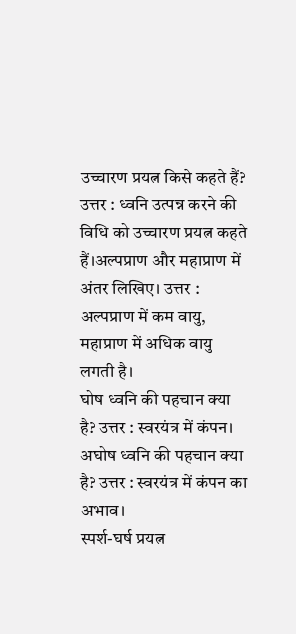उच्चारण प्रयत्न किसे कहते हैं? उत्तर : ध्वनि उत्पन्न करने की विधि को उच्चारण प्रयत्न कहते हैं।अल्पप्राण और महाप्राण में अंतर लिखिए। उत्तर : अल्पप्राण में कम वायु, महाप्राण में अधिक वायु लगती है।
घोष ध्वनि की पहचान क्या है? उत्तर : स्वरयंत्र में कंपन।
अघोष ध्वनि की पहचान क्या है? उत्तर : स्वरयंत्र में कंपन का अभाव।
स्पर्श-घर्ष प्रयत्न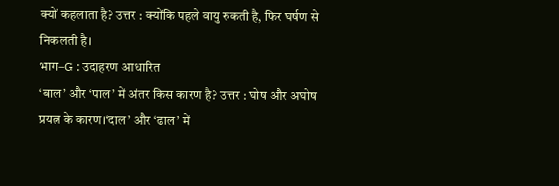क्यों कहलाता है? उत्तर : क्योंकि पहले वायु रुकती है, फिर घर्षण से निकलती है।
भाग–G : उदाहरण आधारित
‘बाल’ और ‘पाल’ में अंतर किस कारण है? उत्तर : घोष और अघोष प्रयत्न के कारण।‘दाल’ और ‘ढाल’ में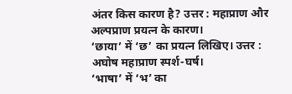अंतर किस कारण है? उत्तर : महाप्राण और अल्पप्राण प्रयत्न के कारण।
‘छाया’ में ‘छ’ का प्रयत्न लिखिए। उत्तर : अघोष महाप्राण स्पर्श-घर्ष।
‘भाषा’ में ‘भ’ का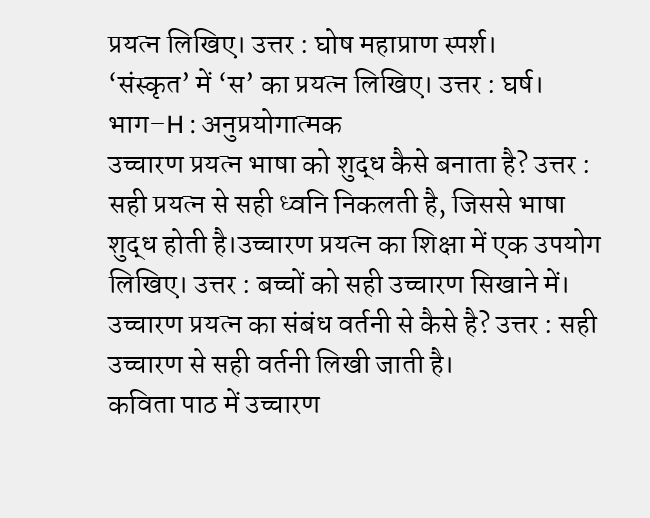प्रयत्न लिखिए। उत्तर : घोष महाप्राण स्पर्श।
‘संस्कृत’ में ‘स’ का प्रयत्न लिखिए। उत्तर : घर्ष।
भाग–H : अनुप्रयोगात्मक
उच्चारण प्रयत्न भाषा को शुद्ध कैसे बनाता है? उत्तर : सही प्रयत्न से सही ध्वनि निकलती है, जिससे भाषा शुद्ध होती है।उच्चारण प्रयत्न का शिक्षा में एक उपयोग लिखिए। उत्तर : बच्चों को सही उच्चारण सिखाने में।
उच्चारण प्रयत्न का संबंध वर्तनी से कैसे है? उत्तर : सही उच्चारण से सही वर्तनी लिखी जाती है।
कविता पाठ में उच्चारण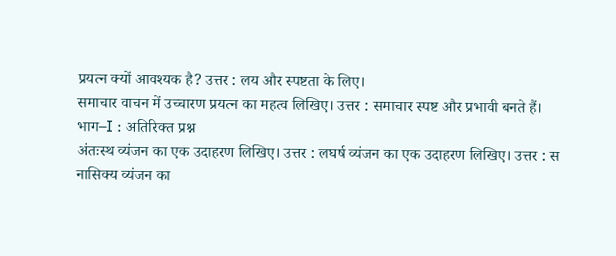प्रयत्न क्यों आवश्यक है? उत्तर : लय और स्पष्टता के लिए।
समाचार वाचन में उच्चारण प्रयत्न का महत्व लिखिए। उत्तर : समाचार स्पष्ट और प्रभावी बनते हैं।
भाग–I : अतिरिक्त प्रश्न
अंतःस्थ व्यंजन का एक उदाहरण लिखिए। उत्तर : लघर्ष व्यंजन का एक उदाहरण लिखिए। उत्तर : स
नासिक्य व्यंजन का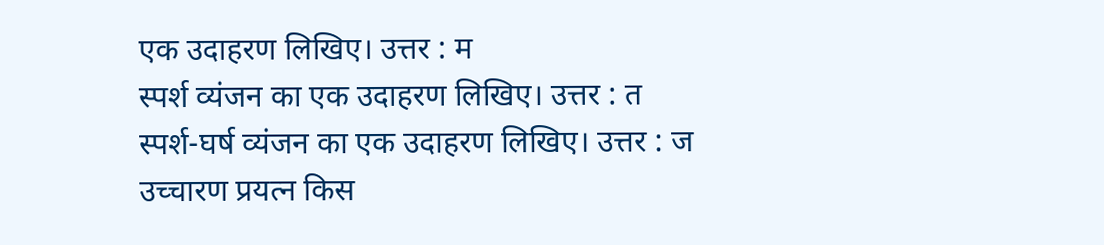एक उदाहरण लिखिए। उत्तर : म
स्पर्श व्यंजन का एक उदाहरण लिखिए। उत्तर : त
स्पर्श-घर्ष व्यंजन का एक उदाहरण लिखिए। उत्तर : ज
उच्चारण प्रयत्न किस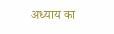अध्याय का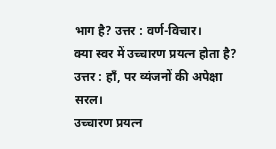भाग है? उत्तर : वर्ण-विचार।
क्या स्वर में उच्चारण प्रयत्न होता है? उत्तर : हाँ, पर व्यंजनों की अपेक्षा सरल।
उच्चारण प्रयत्न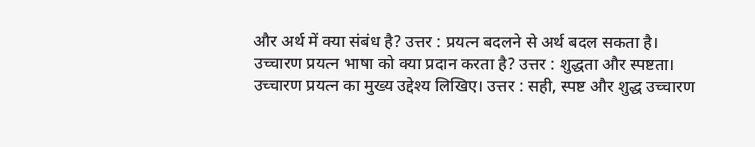और अर्थ में क्या संबंध है? उत्तर : प्रयत्न बदलने से अर्थ बदल सकता है।
उच्चारण प्रयत्न भाषा को क्या प्रदान करता है? उत्तर : शुद्धता और स्पष्टता।
उच्चारण प्रयत्न का मुख्य उद्देश्य लिखिए। उत्तर : सही, स्पष्ट और शुद्ध उच्चारण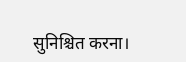सुनिश्चित करना।